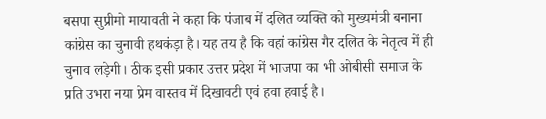बसपा सुप्रीमो मायावती ने कहा कि पंजाब में दलित व्यक्ति को मुख्यमंत्री बनाना कांग्रेस का चुनावी हथकंड़ा है। यह तय है कि वहां कांग्रेस गैर दलित के नेतृत्व में ही चुनाव लड़ेगी। ठीक इसी प्रकार उत्तर प्रदेश में भाजपा का भी ओबीसी समाज के प्रति उभरा नया प्रेम वास्तव में दिखावटी एवं हवा हवाई है।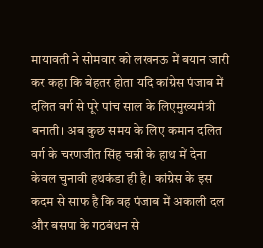मायावती ने सोमवार को लखनऊ में बयान जारी कर कहा कि बेहतर होता यदि कांग्रेस पंजाब में दलित वर्ग से पूरे पांच साल के लिएमुख्यमंत्री बनाती। अब कुछ समय के लिए कमान दलित वर्ग के चरणजीत सिंह चन्नी के हाथ में देना केवल चुनावी हथकंडा ही है। कांग्रेस के इस कदम से साफ है कि वह पंजाब में अकाली दल और बसपा के गठबंधन से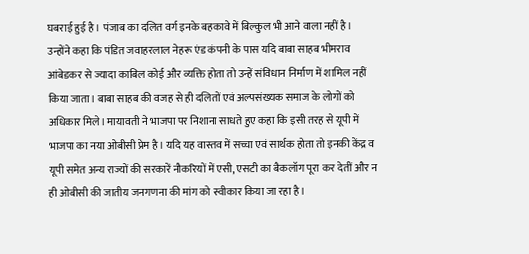घबराई हुई है। पंजाब का दलित वर्ग इनके बहकावे में बिल्कुल भी आने वाला नहीं है।
उन्होंने कहा कि पंडित जवाहरलाल नेहरू एंड कंपनी के पास यदि बाबा साहब भीमराव आंबेडकर से ज्यादा काबिल कोई और व्यक्ति होता तो उन्हें संविधान निर्माण में शामिल नहीं किया जाता। बाबा साहब की वजह से ही दलितों एवं अल्पसंख्यक समाज के लोगों को अधिकार मिले। मायावती ने भाजपा पर निशाना साधते हुए कहा कि इसी तरह से यूपी में भाजपा का नया ओबीसी प्रेम है। यदि यह वास्तव में सच्चा एवं सार्थक होता तो इनकी केंद्र व यूपी समेत अन्य राज्यों की सरकारें नौकरियों में एसी, एसटी का बैकलॉग पूरा कर देतीं और न ही ओबीसी की जातीय जनगणना की मांग को स्वीकार किया जा रहा है।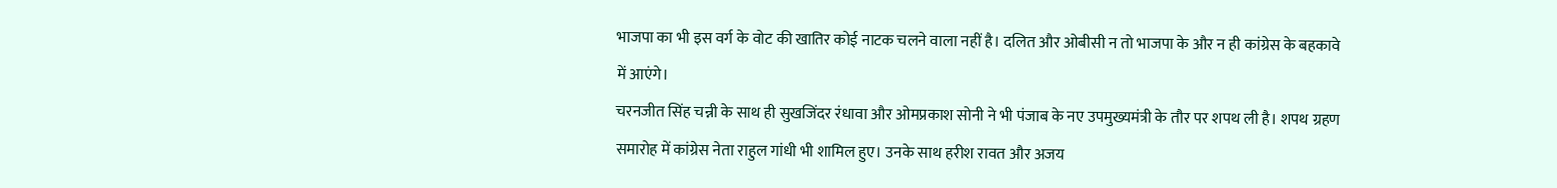भाजपा का भी इस वर्ग के वोट की खातिर कोई नाटक चलने वाला नहीं है। दलित और ओबीसी न तो भाजपा के और न ही कांग्रेस के बहकावे में आएंगे।
चरनजीत सिंह चन्नी के साथ ही सुखजिंदर रंधावा और ओमप्रकाश सोनी ने भी पंजाब के नए उपमुख्यमंत्री के तौर पर शपथ ली है। शपथ ग्रहण समारोह में कांग्रेस नेता राहुल गांधी भी शामिल हुए। उनके साथ हरीश रावत और अजय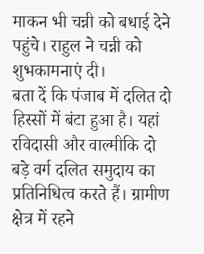माकन भी चन्नी को बधाई देने पहुंचे। राहुल ने चन्नी को शुभकामनाएं दी।
बता दें कि पंजाब में दलित दो हिस्सों में बंटा हुआ है। यहां रविदासी और वाल्मीकि दो बड़े वर्ग दलित समुदाय का प्रतिनिधित्व करते हैं। ग्रामीण क्षेत्र में रहने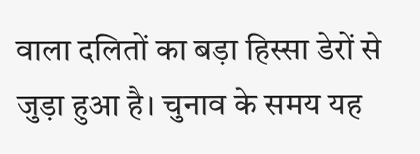वाला दलितों का बड़ा हिस्सा डेरों से जुड़ा हुआ है। चुनाव के समय यह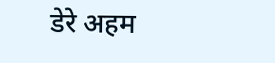डेरे अहम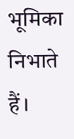भूमिका निभाते हैं।